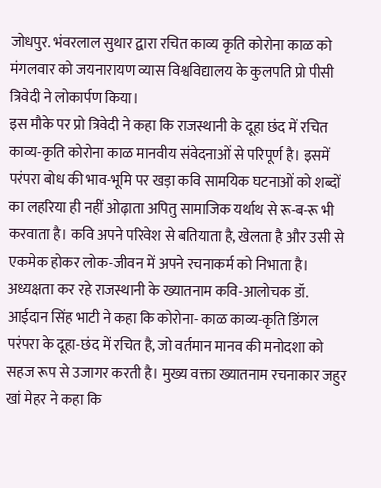जोधपुर. भंवरलाल सुथार द्वारा रचित काव्य कृति कोरोना काळ को मंगलवार को जयनारायण व्यास विश्वविद्यालय के कुलपति प्रो पीसी त्रिवेदी ने लोकार्पण किया।
इस मौके पर प्रो त्रिवेदी ने कहा कि राजस्थानी के दूहा छंद में रचित काव्य-कृति कोरोना काळ मानवीय संवेदनाओं से परिपूर्ण है। इसमें परंपरा बोध की भाव-भूमि पर खड़ा कवि सामयिक घटनाओं को शब्दों का लहरिया ही नहीं ओढ़ाता अपितु सामाजिक यर्थाथ से रू-ब-रू भी करवाता है। कवि अपने परिवेश से बतियाता है, खेलता है और उसी से एकमेक होकर लोक-जीवन में अपने रचनाकर्म को निभाता है।
अध्यक्षता कर रहे राजस्थानी के ख्यातनाम कवि-आलोचक डॉ. आईदान सिंह भाटी ने कहा कि कोरोना- काळ काव्य-कृति डिंगल परंपरा के दूहा-छंद में रचित है, जो वर्तमान मानव की मनोदशा को सहज रूप से उजागर करती है। मुख्य वक्ता ख्यातनाम रचनाकार जहुर खां मेहर ने कहा कि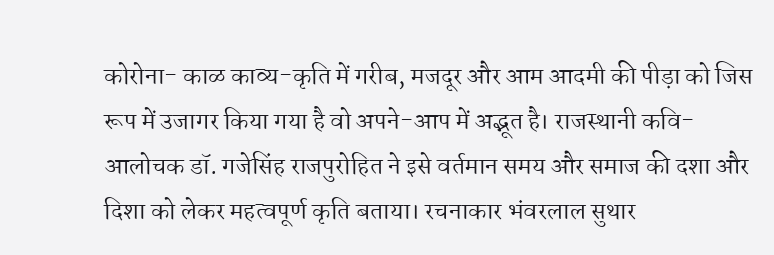कोरोना- काळ काव्य-कृति में गरीब, मजदूर और आम आदमी की पीड़ा को जिस रूप में उजागर किया गया है वो अपने-आप में अद्भूत है। राजस्थानी कवि-आलोचक डॉ. गजेसिंह राजपुरोहित ने इसे वर्तमान समय और समाज की दशा और दिशा को लेकर महत्वपूर्ण कृति बताया। रचनाकार भंवरलाल सुथार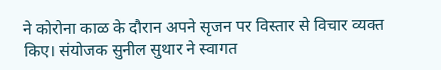ने कोरोना काळ के दौरान अपने सृजन पर विस्तार से विचार व्यक्त किए। संयोजक सुनील सुथार ने स्वागत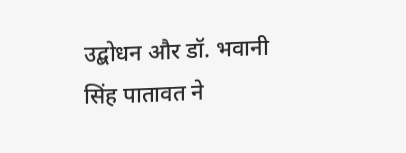उद्बोधन और डॉ. भवानी सिंह पातावत ने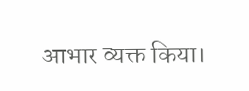आभार व्यक्त किया।